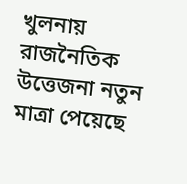খুলনায় রাজনৈতিক উত্তেজনা নতুন মাত্রা পেয়েছে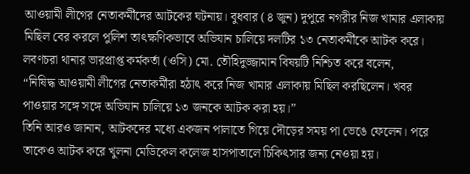আওয়ামী লীগের নেতাকর্মীদের আটকের ঘটনায়। বুধবার (৪ জুন) দুপুরে নগরীর নিজ খামার এলাকায় মিছিল বের করলে পুলিশ তাৎক্ষণিকভাবে অভিযান চালিয়ে দলটির ১৩ নেতাকর্মীকে আটক করে।
লবণচরা থানার ভারপ্রাপ্ত কর্মকর্তা (ওসি) মো. তৌহিদুজ্জামান বিষয়টি নিশ্চিত করে বলেন,
“নিষিদ্ধ আওয়ামী লীগের নেতাকর্মীরা হঠাৎ করে নিজ খামার এলাকায় মিছিল করছিলেন। খবর পাওয়ার সঙ্গে সঙ্গে অভিযান চালিয়ে ১৩ জনকে আটক করা হয়।”
তিনি আরও জানান, আটকদের মধ্যে একজন পালাতে গিয়ে দৌড়ের সময় পা ভেঙে ফেলেন। পরে তাকেও আটক করে খুলনা মেডিকেল কলেজ হাসপাতালে চিকিৎসার জন্য নেওয়া হয়।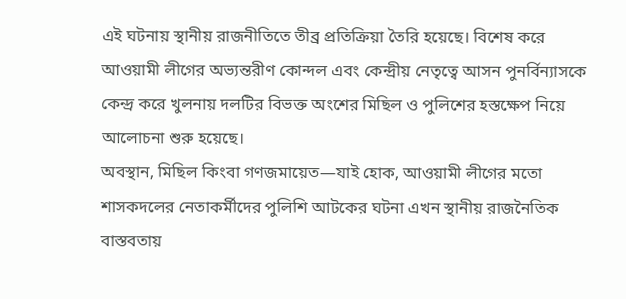এই ঘটনায় স্থানীয় রাজনীতিতে তীব্র প্রতিক্রিয়া তৈরি হয়েছে। বিশেষ করে আওয়ামী লীগের অভ্যন্তরীণ কোন্দল এবং কেন্দ্রীয় নেতৃত্বে আসন পুনর্বিন্যাসকে কেন্দ্র করে খুলনায় দলটির বিভক্ত অংশের মিছিল ও পুলিশের হস্তক্ষেপ নিয়ে আলোচনা শুরু হয়েছে।
অবস্থান, মিছিল কিংবা গণজমায়েত—যাই হোক, আওয়ামী লীগের মতো শাসকদলের নেতাকর্মীদের পুলিশি আটকের ঘটনা এখন স্থানীয় রাজনৈতিক বাস্তবতায়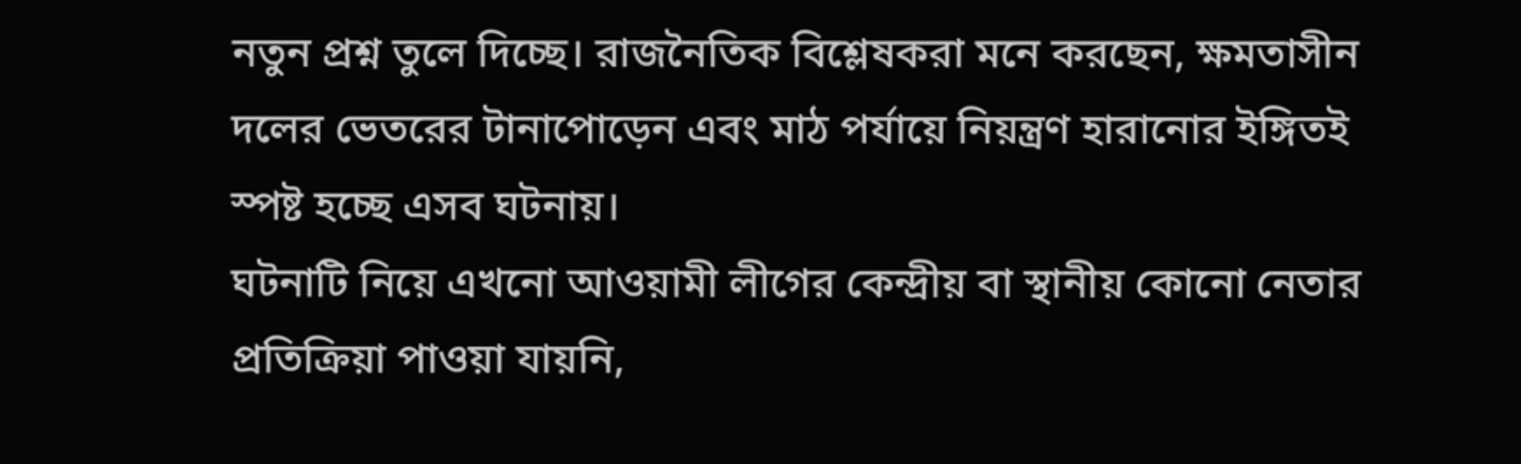নতুন প্রশ্ন তুলে দিচ্ছে। রাজনৈতিক বিশ্লেষকরা মনে করছেন, ক্ষমতাসীন দলের ভেতরের টানাপোড়েন এবং মাঠ পর্যায়ে নিয়ন্ত্রণ হারানোর ইঙ্গিতই স্পষ্ট হচ্ছে এসব ঘটনায়।
ঘটনাটি নিয়ে এখনো আওয়ামী লীগের কেন্দ্রীয় বা স্থানীয় কোনো নেতার প্রতিক্রিয়া পাওয়া যায়নি,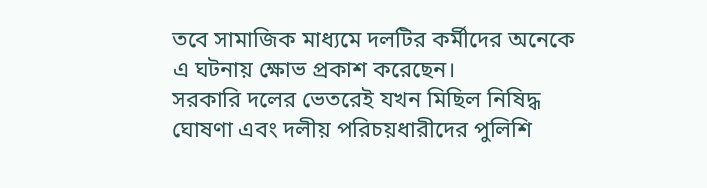তবে সামাজিক মাধ্যমে দলটির কর্মীদের অনেকে এ ঘটনায় ক্ষোভ প্রকাশ করেছেন।
সরকারি দলের ভেতরেই যখন মিছিল নিষিদ্ধ ঘোষণা এবং দলীয় পরিচয়ধারীদের পুলিশি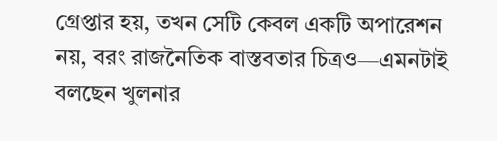গ্রেপ্তার হয়, তখন সেটি কেবল একটি অপারেশন নয়, বরং রাজনৈতিক বাস্তবতার চিত্রও—এমনটাই বলছেন খুলনার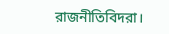রাজনীতিবিদরা।